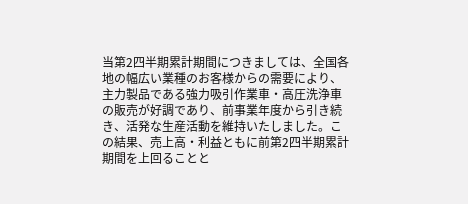当第2四半期累計期間につきましては、全国各地の幅広い業種のお客様からの需要により、主力製品である強力吸引作業車・高圧洗浄車の販売が好調であり、前事業年度から引き続き、活発な生産活動を維持いたしました。この結果、売上高・利益ともに前第2四半期累計期間を上回ることと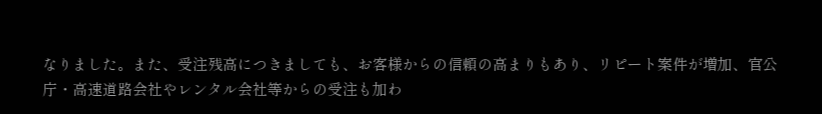なりました。また、受注残高につきましても、お客様からの信頼の高まりもあり、リピート案件が増加、官公庁・高速道路会社やレンタル会社等からの受注も加わ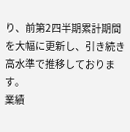り、前第2四半期累計期間を大幅に更新し、引き続き高水準で推移しております。
業績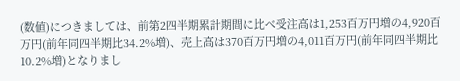(数値)につきましては、前第2四半期累計期間に比べ受注高は1,253百万円増の4,920百万円(前年同四半期比34.2%増)、売上高は370百万円増の4,011百万円(前年同四半期比10.2%増)となりまし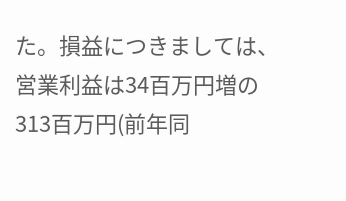た。損益につきましては、営業利益は34百万円増の313百万円(前年同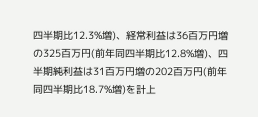四半期比12.3%増)、経常利益は36百万円増の325百万円(前年同四半期比12.8%増)、四半期純利益は31百万円増の202百万円(前年同四半期比18.7%増)を計上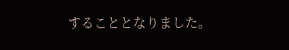することとなりました。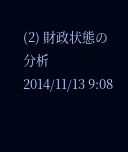(2) 財政状態の分析
2014/11/13 9:08